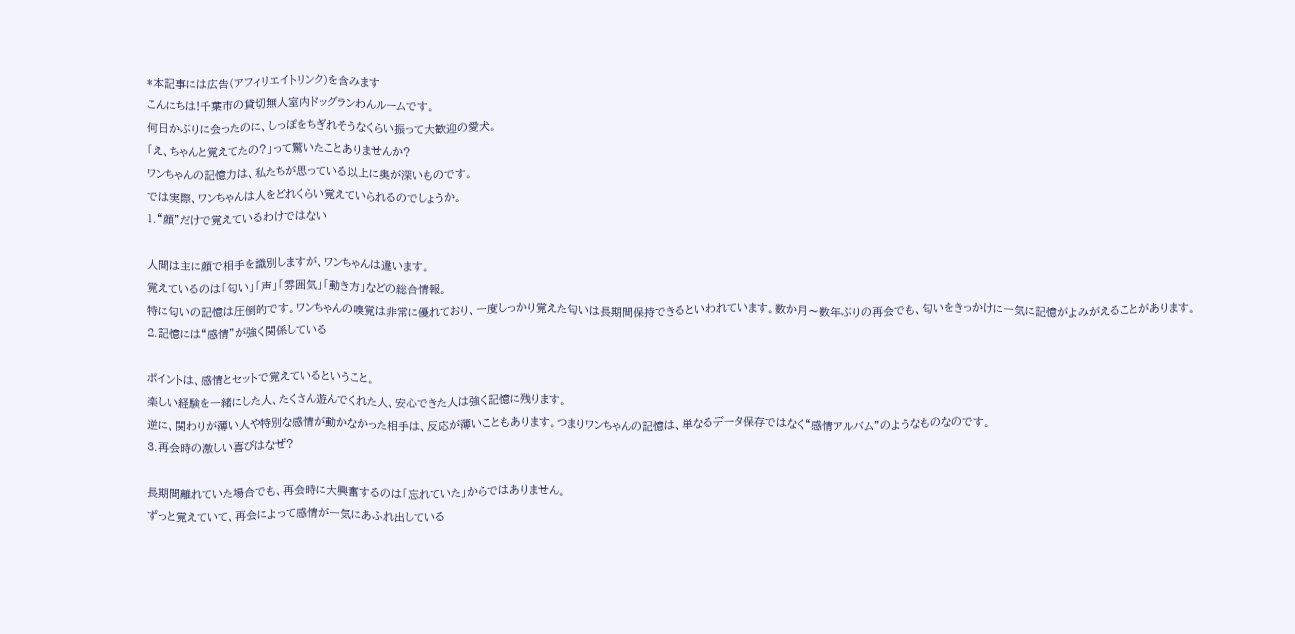*本記事には広告(アフィリエイトリンク)を含みます
こんにちは!千葉市の貸切無人室内ドッグランわんルームです。
何日かぶりに会ったのに、しっぽをちぎれそうなくらい振って大歓迎の愛犬。
「え、ちゃんと覚えてたの?」って驚いたことありませんか?
ワンちゃんの記憶力は、私たちが思っている以上に奥が深いものです。
では実際、ワンちゃんは人をどれくらい覚えていられるのでしょうか。
1.“顔”だけで覚えているわけではない

人間は主に顔で相手を識別しますが、ワンちゃんは違います。
覚えているのは「匂い」「声」「雰囲気」「動き方」などの総合情報。
特に匂いの記憶は圧倒的です。ワンちゃんの嗅覚は非常に優れており、一度しっかり覚えた匂いは長期間保持できるといわれています。数か月〜数年ぶりの再会でも、匂いをきっかけに一気に記憶がよみがえることがあります。
2.記憶には“感情”が強く関係している

ポイントは、感情とセットで覚えているということ。
楽しい経験を一緒にした人、たくさん遊んでくれた人、安心できた人は強く記憶に残ります。
逆に、関わりが薄い人や特別な感情が動かなかった相手は、反応が薄いこともあります。つまりワンちゃんの記憶は、単なるデータ保存ではなく“感情アルバム”のようなものなのです。
3.再会時の激しい喜びはなぜ?

長期間離れていた場合でも、再会時に大興奮するのは「忘れていた」からではありません。
ずっと覚えていて、再会によって感情が一気にあふれ出している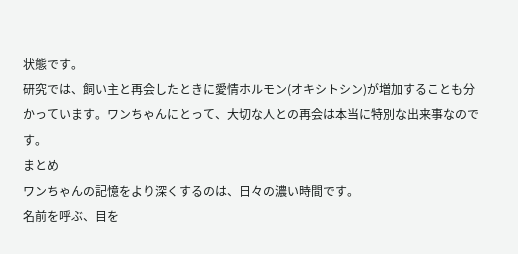状態です。
研究では、飼い主と再会したときに愛情ホルモン(オキシトシン)が増加することも分かっています。ワンちゃんにとって、大切な人との再会は本当に特別な出来事なのです。
まとめ
ワンちゃんの記憶をより深くするのは、日々の濃い時間です。
名前を呼ぶ、目を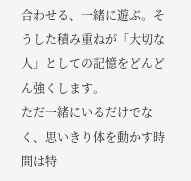合わせる、一緒に遊ぶ。そうした積み重ねが「大切な人」としての記憶をどんどん強くします。
ただ一緒にいるだけでなく、思いきり体を動かす時間は特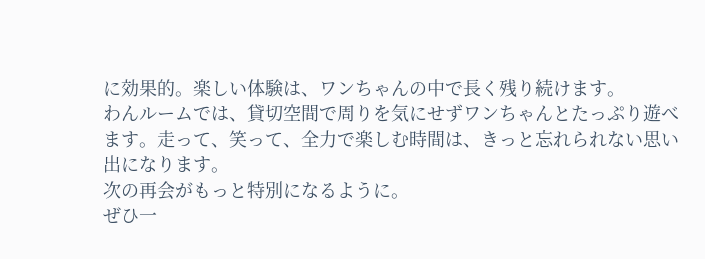に効果的。楽しい体験は、ワンちゃんの中で長く残り続けます。
わんルームでは、貸切空間で周りを気にせずワンちゃんとたっぷり遊べます。走って、笑って、全力で楽しむ時間は、きっと忘れられない思い出になります。
次の再会がもっと特別になるように。
ぜひ一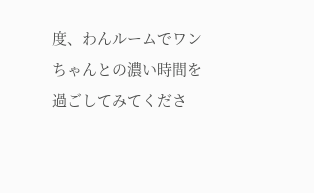度、わんルームでワンちゃんとの濃い時間を過ごしてみてくださ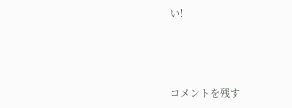い!




コメントを残す